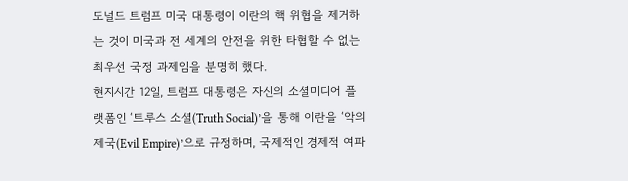도널드 트럼프 미국 대통령이 이란의 핵 위협을 제거하는 것이 미국과 전 세계의 안전을 위한 타협할 수 없는 최우선 국정 과제임을 분명히 했다.
현지시간 12일, 트럼프 대통령은 자신의 소셜미디어 플랫폼인 ‘트루스 소셜(Truth Social)’을 통해 이란을 ‘악의 제국(Evil Empire)’으로 규정하며, 국제적인 경제적 여파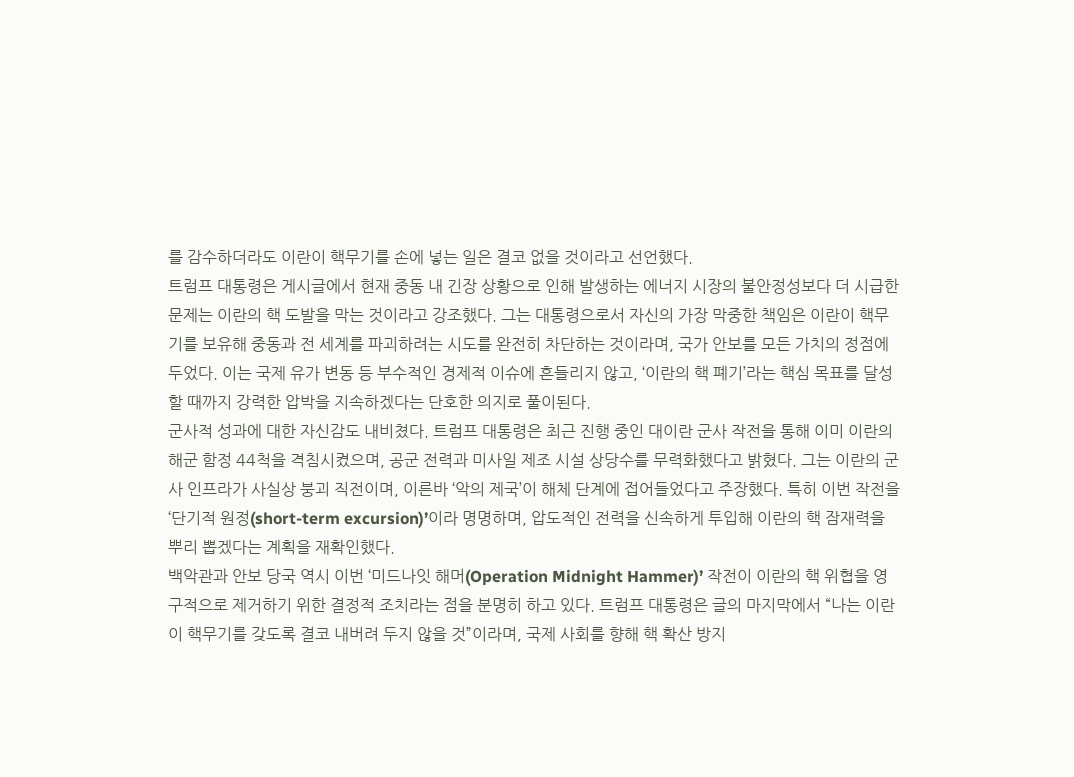를 감수하더라도 이란이 핵무기를 손에 넣는 일은 결코 없을 것이라고 선언했다.
트럼프 대통령은 게시글에서 현재 중동 내 긴장 상황으로 인해 발생하는 에너지 시장의 불안정성보다 더 시급한 문제는 이란의 핵 도발을 막는 것이라고 강조했다. 그는 대통령으로서 자신의 가장 막중한 책임은 이란이 핵무기를 보유해 중동과 전 세계를 파괴하려는 시도를 완전히 차단하는 것이라며, 국가 안보를 모든 가치의 정점에 두었다. 이는 국제 유가 변동 등 부수적인 경제적 이슈에 흔들리지 않고, ‘이란의 핵 폐기’라는 핵심 목표를 달성할 때까지 강력한 압박을 지속하겠다는 단호한 의지로 풀이된다.
군사적 성과에 대한 자신감도 내비쳤다. 트럼프 대통령은 최근 진행 중인 대이란 군사 작전을 통해 이미 이란의 해군 함정 44척을 격침시켰으며, 공군 전력과 미사일 제조 시설 상당수를 무력화했다고 밝혔다. 그는 이란의 군사 인프라가 사실상 붕괴 직전이며, 이른바 ‘악의 제국’이 해체 단계에 접어들었다고 주장했다. 특히 이번 작전을 ‘단기적 원정(short-term excursion)’이라 명명하며, 압도적인 전력을 신속하게 투입해 이란의 핵 잠재력을 뿌리 뽑겠다는 계획을 재확인했다.
백악관과 안보 당국 역시 이번 ‘미드나잇 해머(Operation Midnight Hammer)’ 작전이 이란의 핵 위협을 영구적으로 제거하기 위한 결정적 조치라는 점을 분명히 하고 있다. 트럼프 대통령은 글의 마지막에서 “나는 이란이 핵무기를 갖도록 결코 내버려 두지 않을 것”이라며, 국제 사회를 향해 핵 확산 방지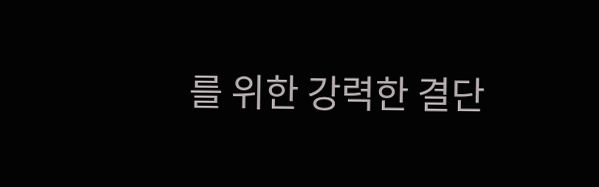를 위한 강력한 결단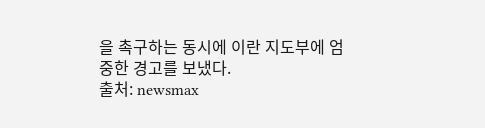을 촉구하는 동시에 이란 지도부에 엄중한 경고를 보냈다.
출처: newsmax